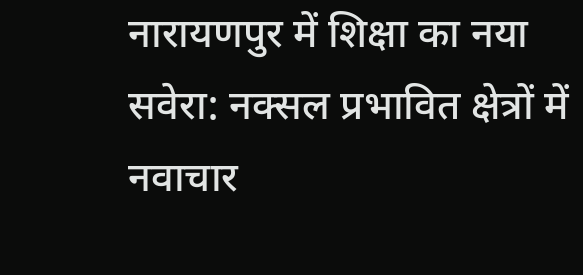नारायणपुर में शिक्षा का नया सवेरा: नक्सल प्रभावित क्षेत्रों में नवाचार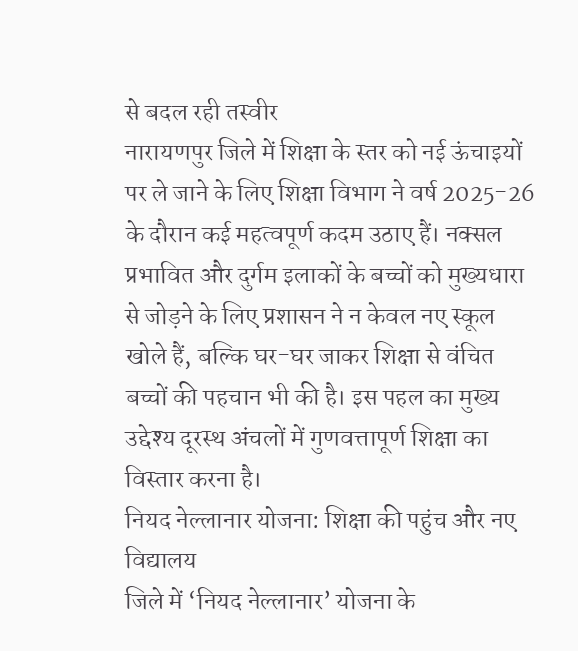से बदल रही तस्वीर
नारायणपुर जिले में शिक्षा के स्तर को नई ऊंचाइयों पर ले जाने के लिए शिक्षा विभाग ने वर्ष 2025-26 के दौरान कई महत्वपूर्ण कदम उठाए हैं। नक्सल प्रभावित और दुर्गम इलाकों के बच्चों को मुख्यधारा से जोड़ने के लिए प्रशासन ने न केवल नए स्कूल खोले हैं, बल्कि घर-घर जाकर शिक्षा से वंचित बच्चों की पहचान भी की है। इस पहल का मुख्य उद्देश्य दूरस्थ अंचलों में गुणवत्तापूर्ण शिक्षा का विस्तार करना है।
नियद नेल्लानार योजना: शिक्षा की पहुंच और नए विद्यालय
जिले में ‘नियद नेल्लानार’ योजना के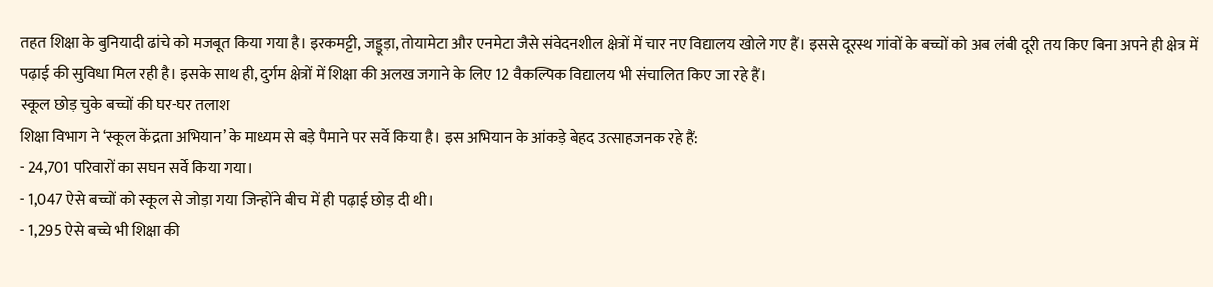तहत शिक्षा के बुनियादी ढांचे को मजबूत किया गया है। इरकमट्टी, जड्डूड़ा, तोयामेटा और एनमेटा जैसे संवेदनशील क्षेत्रों में चार नए विद्यालय खोले गए हैं। इससे दूरस्थ गांवों के बच्चों को अब लंबी दूरी तय किए बिना अपने ही क्षेत्र में पढ़ाई की सुविधा मिल रही है। इसके साथ ही, दुर्गम क्षेत्रों में शिक्षा की अलख जगाने के लिए 12 वैकल्पिक विद्यालय भी संचालित किए जा रहे हैं।
स्कूल छोड़ चुके बच्चों की घर-घर तलाश
शिक्षा विभाग ने ‘स्कूल केंद्रता अभियान’ के माध्यम से बड़े पैमाने पर सर्वे किया है। इस अभियान के आंकड़े बेहद उत्साहजनक रहे हैं:
- 24,701 परिवारों का सघन सर्वे किया गया।
- 1,047 ऐसे बच्चों को स्कूल से जोड़ा गया जिन्होंने बीच में ही पढ़ाई छोड़ दी थी।
- 1,295 ऐसे बच्चे भी शिक्षा की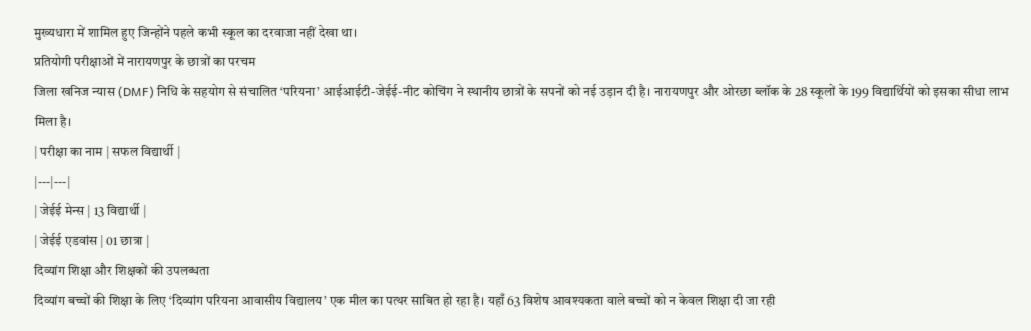मुख्यधारा में शामिल हुए जिन्होंने पहले कभी स्कूल का दरवाजा नहीं देखा था।
प्रतियोगी परीक्षाओं में नारायणपुर के छात्रों का परचम
जिला खनिज न्यास (DMF) निधि के सहयोग से संचालित ‘परियना’ आईआईटी-जेईई-नीट कोचिंग ने स्थानीय छात्रों के सपनों को नई उड़ान दी है। नारायणपुर और ओरछा ब्लॉक के 28 स्कूलों के 199 विद्यार्थियों को इसका सीधा लाभ मिला है।
| परीक्षा का नाम | सफल विद्यार्थी |
|---|---|
| जेईई मेन्स | 13 विद्यार्थी |
| जेईई एडवांस | 01 छात्रा |
दिव्यांग शिक्षा और शिक्षकों की उपलब्धता
दिव्यांग बच्चों की शिक्षा के लिए ‘दिव्यांग परियना आवासीय विद्यालय’ एक मील का पत्थर साबित हो रहा है। यहाँ 63 विशेष आवश्यकता वाले बच्चों को न केवल शिक्षा दी जा रही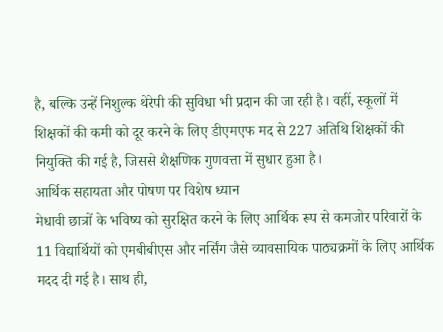है, बल्कि उन्हें निशुल्क थेरेपी की सुविधा भी प्रदान की जा रही है। वहीं, स्कूलों में शिक्षकों की कमी को दूर करने के लिए डीएमएफ मद से 227 अतिथि शिक्षकों की नियुक्ति की गई है, जिससे शैक्षणिक गुणवत्ता में सुधार हुआ है।
आर्थिक सहायता और पोषण पर विशेष ध्यान
मेधावी छात्रों के भविष्य को सुरक्षित करने के लिए आर्थिक रूप से कमजोर परिवारों के 11 विद्यार्थियों को एमबीबीएस और नर्सिंग जैसे व्यावसायिक पाठ्यक्रमों के लिए आर्थिक मदद दी गई है। साथ ही,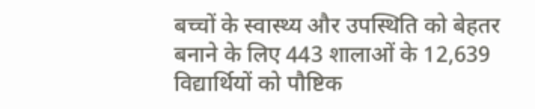बच्चों के स्वास्थ्य और उपस्थिति को बेहतर बनाने के लिए 443 शालाओं के 12,639 विद्यार्थियों को पौष्टिक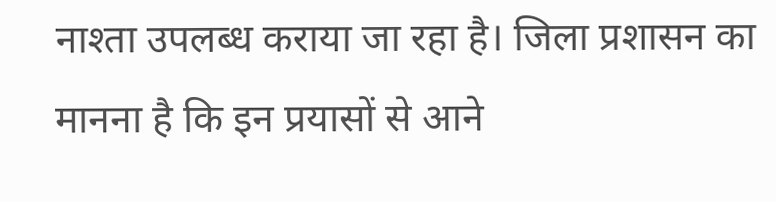नाश्ता उपलब्ध कराया जा रहा है। जिला प्रशासन का मानना है कि इन प्रयासों से आने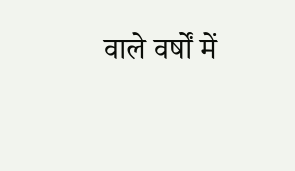वाले वर्षों में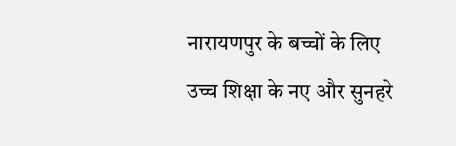नारायणपुर के बच्चों के लिए उच्च शिक्षा के नए और सुनहरे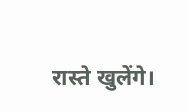रास्ते खुलेंगे।